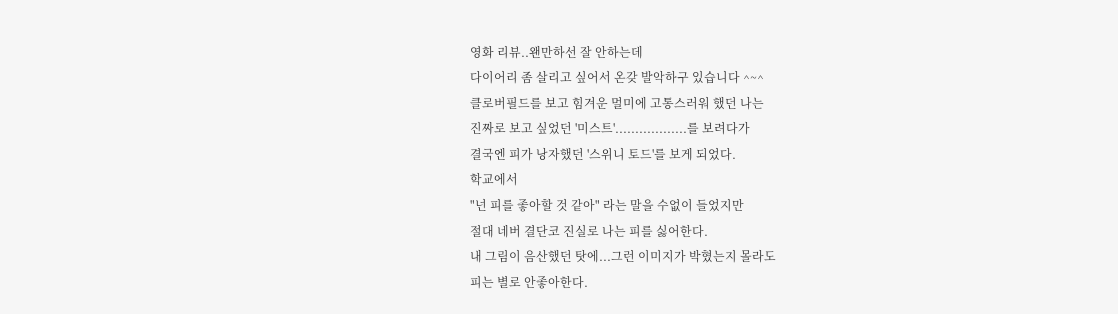영화 리뷰..왠만하선 잘 안하는데
다이어리 좀 살리고 싶어서 온갖 발악하구 있습니다 ^~^
클로버필드를 보고 힘겨운 멀미에 고통스러워 했던 나는
진짜로 보고 싶었던 '미스트'..................를 보려다가
결국엔 피가 낭자했던 '스위니 토드'를 보게 되었다.
학교에서
"넌 피를 좋아할 것 같아" 라는 말을 수없이 들었지만
절대 네버 결단코 진실로 나는 피를 싫어한다.
내 그림이 음산했던 탓에...그런 이미지가 박혔는지 몰라도
피는 별로 안좋아한다.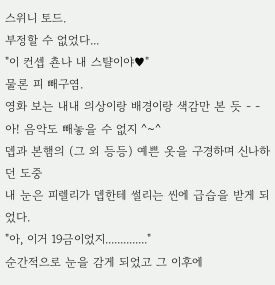스위니 토드.
부정할 수 없었다...
"이 컨셉 쵼나 내 스턀이야♥"
물론 피 빼구염.
영화 보는 내내 의상이랑 배경이랑 색감만 본 듯 - -
아! 음악도 빼놓을 수 없지 ^~^
뎁과 본햄의 (그 외 등등) 예쁜 옷을 구경하며 신나하던 도중
내 눈은 피렐리가 뎁한테 썰리는 씬에 급습을 받게 되었다.
"아, 이거 19금이었지.............."
순간적으로 눈을 감게 되었고 그 이후에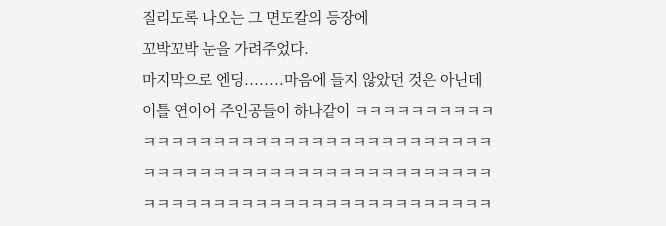질리도록 나오는 그 면도칼의 등장에
꼬박꼬박 눈을 가려주었다.
마지막으로 엔딩........마음에 들지 않았던 것은 아닌데
이틀 연이어 주인공들이 하나같이 ㅋㅋㅋㅋㅋㅋㅋㅋㅋㅋㅋㅋㅋㅋㅋㅋㅋㅋㅋㅋㅋㅋㅋㅋㅋㅋㅋㅋㅋㅋㅋㅋㅋㅋㅋㅋㅋㅋㅋㅋㅋㅋㅋㅋㅋㅋㅋㅋㅋㅋㅋㅋㅋㅋㅋㅋㅋㅋㅋㅋㅋㅋㅋㅋㅋㅋㅋㅋㅋㅋㅋㅋㅋㅋㅋㅋㅋㅋㅋㅋㅋㅋㅋㅋㅋ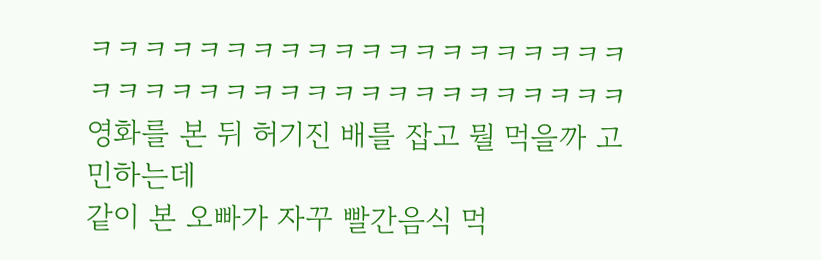ㅋㅋㅋㅋㅋㅋㅋㅋㅋㅋㅋㅋㅋㅋㅋㅋㅋㅋㅋㅋㅋㅋㅋㅋㅋㅋㅋㅋㅋㅋㅋㅋㅋㅋㅋㅋㅋㅋㅋㅋ
영화를 본 뒤 허기진 배를 잡고 뭘 먹을까 고민하는데
같이 본 오빠가 자꾸 빨간음식 먹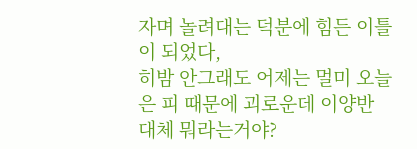자며 놀려대는 덕분에 힘든 이틀이 되었다,
히밤 안그래도 어제는 멀미 오늘은 피 때문에 괴로운데 이양반 대체 뭐라는거야?